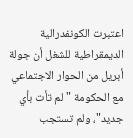اعتبرت الكونفدرالية الديمقراطية للشغل أن جولة أبريل من الحوار الاجتماعي مع الحكومة "لم تأت بأي جديد"، ولم تستجب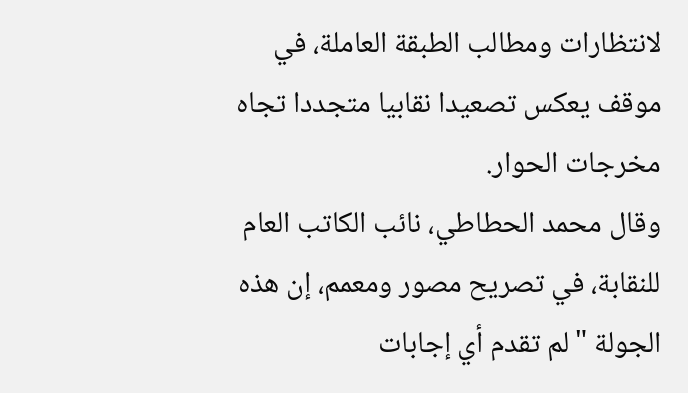لانتظارات ومطالب الطبقة العاملة، في موقف يعكس تصعيدا نقابيا متجددا تجاه مخرجات الحوار.
وقال محمد الحطاطي، نائب الكاتب العام للنقابة، في تصريح مصور ومعمم، إن هذه الجولة "لم تقدم أي إجابات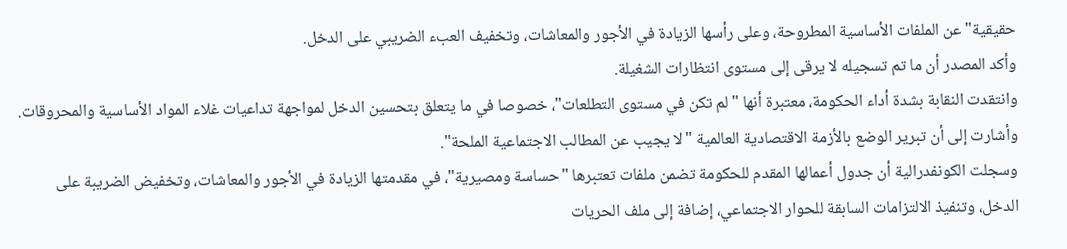حقيقية" عن الملفات الأساسية المطروحة، وعلى رأسها الزيادة في الأجور والمعاشات، وتخفيف العبء الضريبي على الدخل.
وأكد المصدر أن ما تم تسجيله لا يرقى إلى مستوى انتظارات الشغيلة.
وانتقدت النقابة بشدة أداء الحكومة، معتبرة أنها "لم تكن في مستوى التطلعات"، خصوصا في ما يتعلق بتحسين الدخل لمواجهة تداعيات غلاء المواد الأساسية والمحروقات.
وأشارت إلى أن تبرير الوضع بالأزمة الاقتصادية العالمية "لا يجيب عن المطالب الاجتماعية الملحة".
وسجلت الكونفدرالية أن جدول أعمالها المقدم للحكومة تضمن ملفات تعتبرها "حساسة ومصيرية"، في مقدمتها الزيادة في الأجور والمعاشات، وتخفيض الضريبة على الدخل، وتنفيذ الالتزامات السابقة للحوار الاجتماعي، إضافة إلى ملف الحريات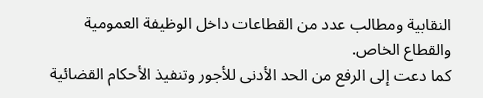النقابية ومطالب عدد من القطاعات داخل الوظيفة العمومية والقطاع الخاص.
كما دعت إلى الرفع من الحد الأدنى للأجور وتنفيذ الأحكام القضائية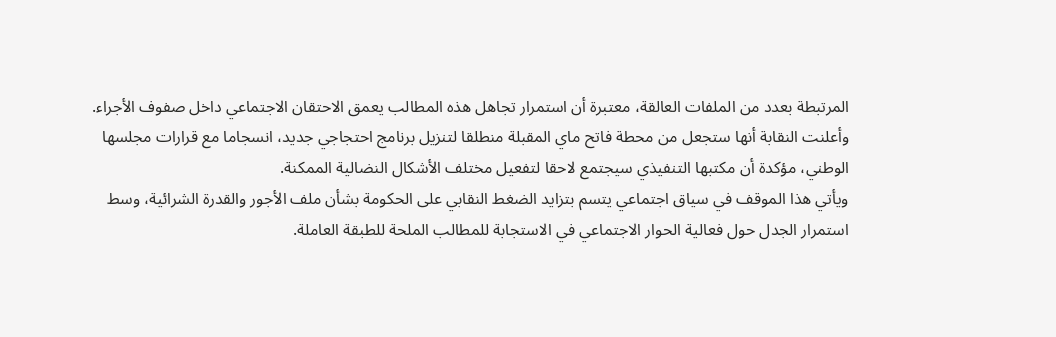المرتبطة بعدد من الملفات العالقة، معتبرة أن استمرار تجاهل هذه المطالب يعمق الاحتقان الاجتماعي داخل صفوف الأجراء.
وأعلنت النقابة أنها ستجعل من محطة فاتح ماي المقبلة منطلقا لتنزيل برنامج احتجاجي جديد، انسجاما مع قرارات مجلسها الوطني، مؤكدة أن مكتبها التنفيذي سيجتمع لاحقا لتفعيل مختلف الأشكال النضالية الممكنة.
ويأتي هذا الموقف في سياق اجتماعي يتسم بتزايد الضغط النقابي على الحكومة بشأن ملف الأجور والقدرة الشرائية، وسط استمرار الجدل حول فعالية الحوار الاجتماعي في الاستجابة للمطالب الملحة للطبقة العاملة.